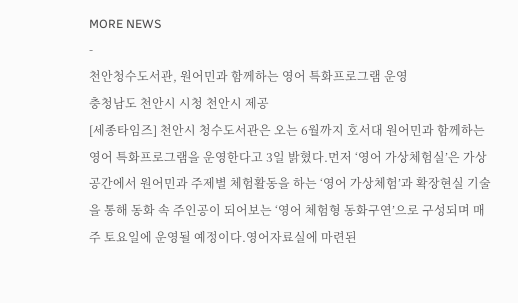MORE NEWS
-
천안청수도서관, 원어민과 함께하는 영어 특화프로그램 운영
충청남도 천안시 시청 천안시 제공
[세종타임즈] 천안시 청수도서관은 오는 6월까지 호서대 원어민과 함께하는 영어 특화프로그램을 운영한다고 3일 밝혔다.먼저 ‘영어 가상체험실’은 가상공간에서 원어민과 주제별 체험활동을 하는 ‘영어 가상체험’과 확장현실 기술을 통해 동화 속 주인공이 되어보는 ‘영어 체험형 동화구연’으로 구성되며 매주 토요일에 운영될 예정이다.영어자료실에 마련된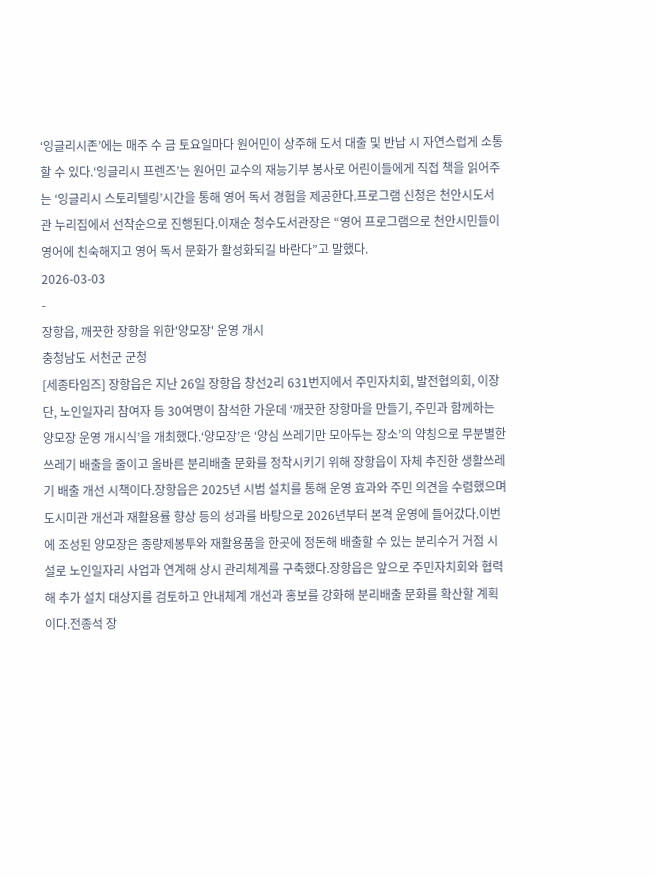‘잉글리시존’에는 매주 수 금 토요일마다 원어민이 상주해 도서 대출 및 반납 시 자연스럽게 소통할 수 있다.‘잉글리시 프렌즈’는 원어민 교수의 재능기부 봉사로 어린이들에게 직접 책을 읽어주는 ‘잉글리시 스토리텔링’시간을 통해 영어 독서 경험을 제공한다.프로그램 신청은 천안시도서관 누리집에서 선착순으로 진행된다.이재순 청수도서관장은 “영어 프로그램으로 천안시민들이 영어에 친숙해지고 영어 독서 문화가 활성화되길 바란다”고 말했다.
2026-03-03
-
장항읍, 깨끗한 장항을 위한'양모장' 운영 개시
충청남도 서천군 군청
[세종타임즈] 장항읍은 지난 26일 장항읍 창선2리 631번지에서 주민자치회, 발전협의회, 이장단, 노인일자리 참여자 등 30여명이 참석한 가운데 ‘깨끗한 장항마을 만들기, 주민과 함께하는 양모장 운영 개시식’을 개최했다.‘양모장’은 ‘양심 쓰레기만 모아두는 장소’의 약칭으로 무분별한 쓰레기 배출을 줄이고 올바른 분리배출 문화를 정착시키기 위해 장항읍이 자체 추진한 생활쓰레기 배출 개선 시책이다.장항읍은 2025년 시범 설치를 통해 운영 효과와 주민 의견을 수렴했으며 도시미관 개선과 재활용률 향상 등의 성과를 바탕으로 2026년부터 본격 운영에 들어갔다.이번에 조성된 양모장은 종량제봉투와 재활용품을 한곳에 정돈해 배출할 수 있는 분리수거 거점 시설로 노인일자리 사업과 연계해 상시 관리체계를 구축했다.장항읍은 앞으로 주민자치회와 협력해 추가 설치 대상지를 검토하고 안내체계 개선과 홍보를 강화해 분리배출 문화를 확산할 계획이다.전종석 장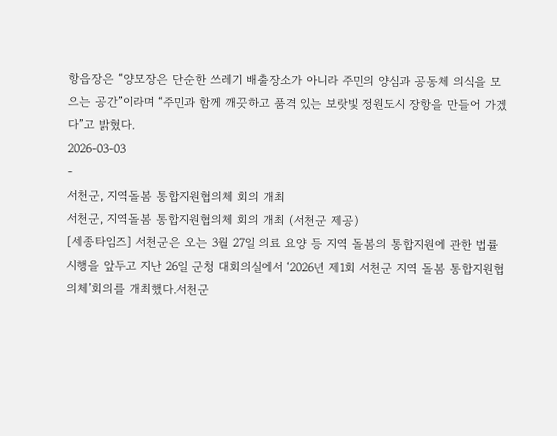항읍장은 “양모장은 단순한 쓰레기 배출장소가 아니라 주민의 양심과 공동체 의식을 모으는 공간”이라며 “주민과 함께 깨끗하고 품격 있는 보랏빛 정원도시 장항을 만들어 가겠다”고 밝혔다.
2026-03-03
-
서천군, 지역돌봄 통합지원협의체 회의 개최
서천군, 지역돌봄 통합지원협의체 회의 개최 (서천군 제공)
[세종타임즈] 서천군은 오는 3월 27일 의료 요양 등 지역 돌봄의 통합지원에 관한 법률 시행을 앞두고 지난 26일 군청 대회의실에서 ‘2026년 제1회 서천군 지역 돌봄 통합지원협의체’회의를 개최했다.서천군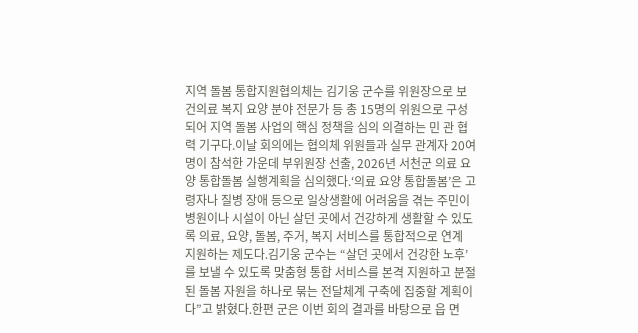지역 돌봄 통합지원협의체는 김기웅 군수를 위원장으로 보건의료 복지 요양 분야 전문가 등 총 15명의 위원으로 구성되어 지역 돌봄 사업의 핵심 정책을 심의 의결하는 민 관 협력 기구다.이날 회의에는 협의체 위원들과 실무 관계자 20여명이 참석한 가운데 부위원장 선출, 2026년 서천군 의료 요양 통합돌봄 실행계획을 심의했다.‘의료 요양 통합돌봄’은 고령자나 질병 장애 등으로 일상생활에 어려움을 겪는 주민이 병원이나 시설이 아닌 살던 곳에서 건강하게 생활할 수 있도록 의료, 요양, 돌봄, 주거, 복지 서비스를 통합적으로 연계 지원하는 제도다.김기웅 군수는 “살던 곳에서 건강한 노후’를 보낼 수 있도록 맞춤형 통합 서비스를 본격 지원하고 분절된 돌봄 자원을 하나로 묶는 전달체계 구축에 집중할 계획이다”고 밝혔다.한편 군은 이번 회의 결과를 바탕으로 읍 면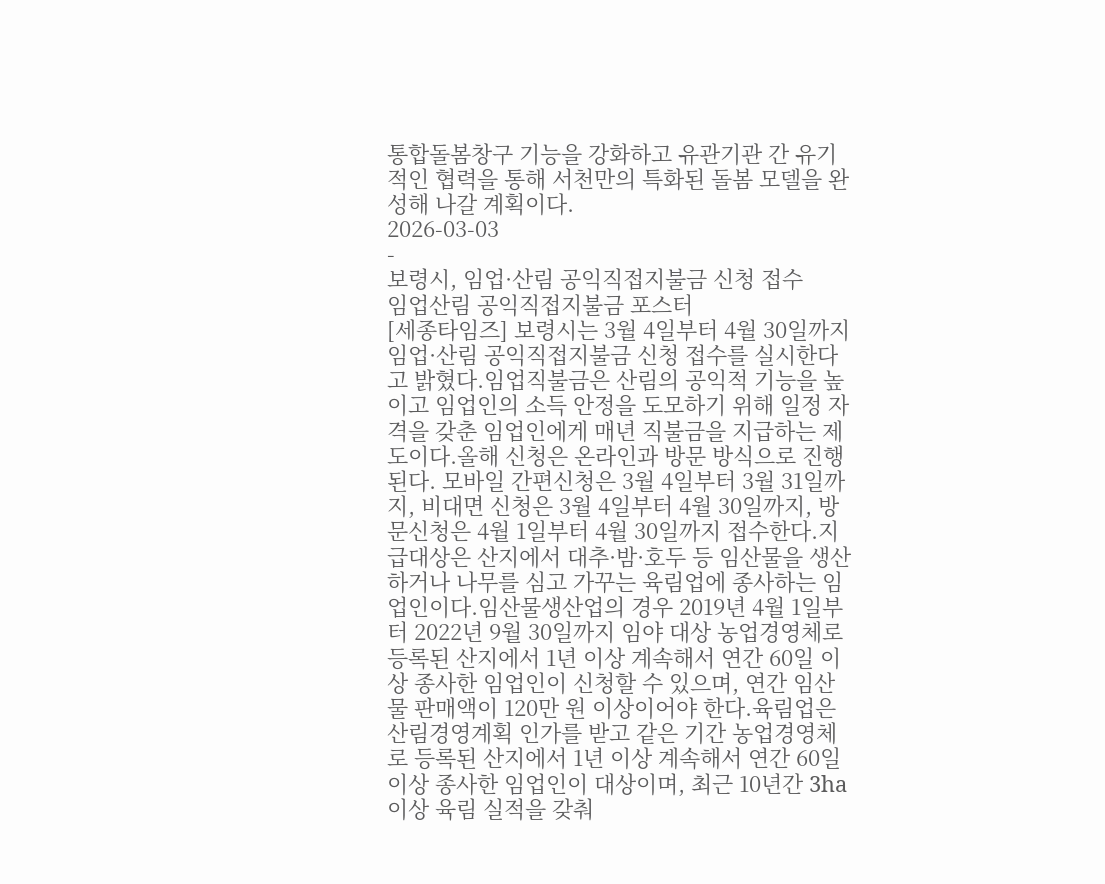통합돌봄창구 기능을 강화하고 유관기관 간 유기적인 협력을 통해 서천만의 특화된 돌봄 모델을 완성해 나갈 계획이다.
2026-03-03
-
보령시, 임업·산림 공익직접지불금 신청 접수
임업산림 공익직접지불금 포스터
[세종타임즈] 보령시는 3월 4일부터 4월 30일까지 임업·산림 공익직접지불금 신청 접수를 실시한다고 밝혔다.임업직불금은 산림의 공익적 기능을 높이고 임업인의 소득 안정을 도모하기 위해 일정 자격을 갖춘 임업인에게 매년 직불금을 지급하는 제도이다.올해 신청은 온라인과 방문 방식으로 진행된다. 모바일 간편신청은 3월 4일부터 3월 31일까지, 비대면 신청은 3월 4일부터 4월 30일까지, 방문신청은 4월 1일부터 4월 30일까지 접수한다.지급대상은 산지에서 대추·밤·호두 등 임산물을 생산하거나 나무를 심고 가꾸는 육림업에 종사하는 임업인이다.임산물생산업의 경우 2019년 4월 1일부터 2022년 9월 30일까지 임야 대상 농업경영체로 등록된 산지에서 1년 이상 계속해서 연간 60일 이상 종사한 임업인이 신청할 수 있으며, 연간 임산물 판매액이 120만 원 이상이어야 한다.육림업은 산림경영계획 인가를 받고 같은 기간 농업경영체로 등록된 산지에서 1년 이상 계속해서 연간 60일 이상 종사한 임업인이 대상이며, 최근 10년간 3ha 이상 육림 실적을 갖춰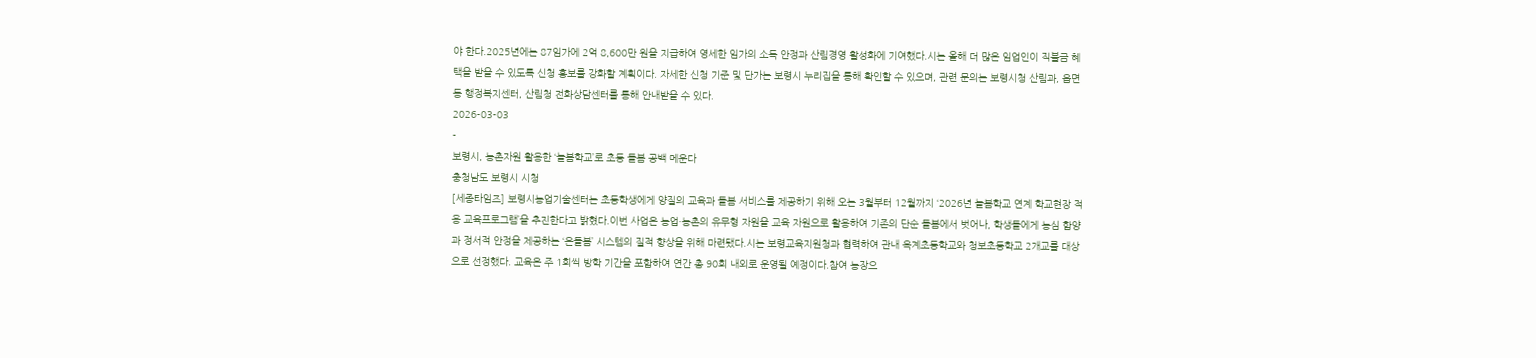야 한다.2025년에는 87임가에 2억 8,600만 원을 지급하여 영세한 임가의 소득 안정과 산림경영 활성화에 기여했다.시는 올해 더 많은 임업인이 직불금 혜택을 받을 수 있도록 신청 홍보를 강화할 계획이다. 자세한 신청 기준 및 단가는 보령시 누리집을 통해 확인할 수 있으며, 관련 문의는 보령시청 산림과, 읍면동 행정복지센터, 산림청 전화상담센터를 통해 안내받을 수 있다.
2026-03-03
-
보령시, 농촌자원 활용한 ‘늘봄학교’로 초등 돌봄 공백 메운다
충청남도 보령시 시청
[세종타임즈] 보령시농업기술센터는 초등학생에게 양질의 교육과 돌봄 서비스를 제공하기 위해 오는 3월부터 12월까지 ‘2026년 늘봄학교 연계 학교현장 적용 교육프로그램’을 추진한다고 밝혔다.이번 사업은 농업·농촌의 유무형 자원을 교육 자원으로 활용하여 기존의 단순 돌봄에서 벗어나, 학생들에게 농심 함양과 정서적 안정을 제공하는 ‘온돌봄’ 시스템의 질적 향상을 위해 마련됐다.시는 보령교육지원청과 협력하여 관내 옥계초등학교와 청보초등학교 2개교를 대상으로 선정했다. 교육은 주 1회씩 방학 기간을 포함하여 연간 총 90회 내외로 운영될 예정이다.참여 농장으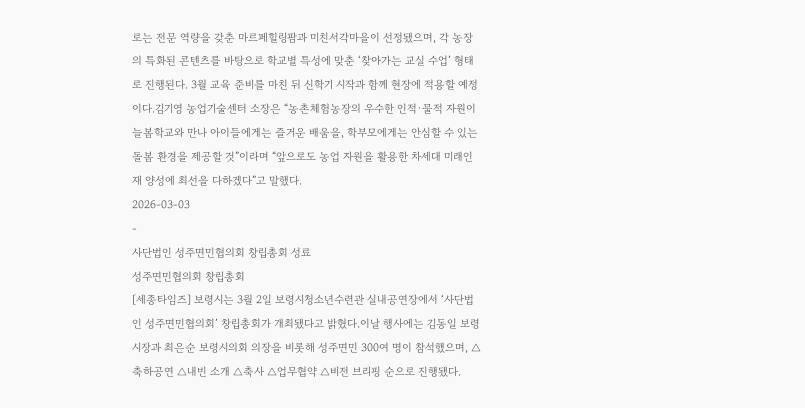로는 전문 역량을 갖춘 마르페힐링팜과 미친서각마을이 선정됐으며, 각 농장의 특화된 콘텐츠를 바탕으로 학교별 특성에 맞춘 ‘찾아가는 교실 수업’ 형태로 진행된다. 3월 교육 준비를 마친 뒤 신학기 시작과 함께 현장에 적용할 예정이다.김기영 농업기술센터 소장은 “농촌체험농장의 우수한 인적·물적 자원이 늘봄학교와 만나 아이들에게는 즐거운 배움을, 학부모에게는 안심할 수 있는 돌봄 환경을 제공할 것”이라며 “앞으로도 농업 자원을 활용한 차세대 미래인재 양성에 최선을 다하겠다”고 말했다.
2026-03-03
-
사단법인 성주면민협의회 창립총회 성료
성주면민협의회 창립총회
[세종타임즈] 보령시는 3월 2일 보령시청소년수련관 실내공연장에서 ‘사단법인 성주면민협의회’ 창립총회가 개최됐다고 밝혔다.이날 행사에는 김동일 보령시장과 최은순 보령시의회 의장을 비롯해 성주면민 300여 명이 참석했으며, △축하공연 △내빈 소개 △축사 △업무협약 △비전 브리핑 순으로 진행됐다.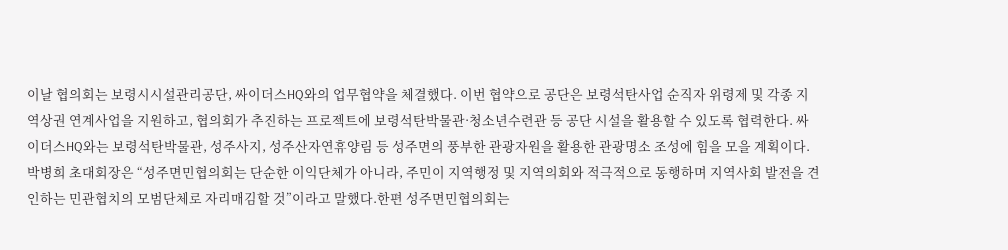이날 협의회는 보령시시설관리공단, 싸이더스HQ와의 업무협약을 체결했다. 이번 협약으로 공단은 보령석탄사업 순직자 위령제 및 각종 지역상권 연계사업을 지원하고, 협의회가 추진하는 프로젝트에 보령석탄박물관·청소년수련관 등 공단 시설을 활용할 수 있도록 협력한다. 싸이더스HQ와는 보령석탄박물관, 성주사지, 성주산자연휴양림 등 성주면의 풍부한 관광자원을 활용한 관광명소 조성에 힘을 모을 계획이다.박병희 초대회장은 “성주면민협의회는 단순한 이익단체가 아니라, 주민이 지역행정 및 지역의회와 적극적으로 동행하며 지역사회 발전을 견인하는 민관협치의 모범단체로 자리매김할 것”이라고 말했다.한편 성주면민협의회는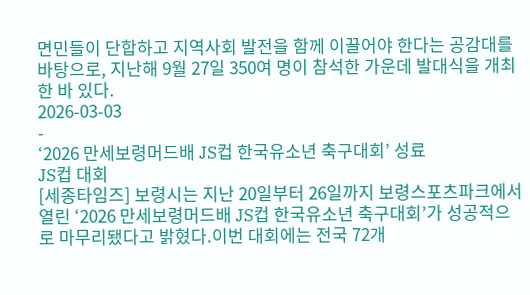면민들이 단합하고 지역사회 발전을 함께 이끌어야 한다는 공감대를 바탕으로, 지난해 9월 27일 350여 명이 참석한 가운데 발대식을 개최한 바 있다.
2026-03-03
-
‘2026 만세보령머드배 JS컵 한국유소년 축구대회’ 성료
JS컵 대회
[세종타임즈] 보령시는 지난 20일부터 26일까지 보령스포츠파크에서 열린 ‘2026 만세보령머드배 JS컵 한국유소년 축구대회’가 성공적으로 마무리됐다고 밝혔다.이번 대회에는 전국 72개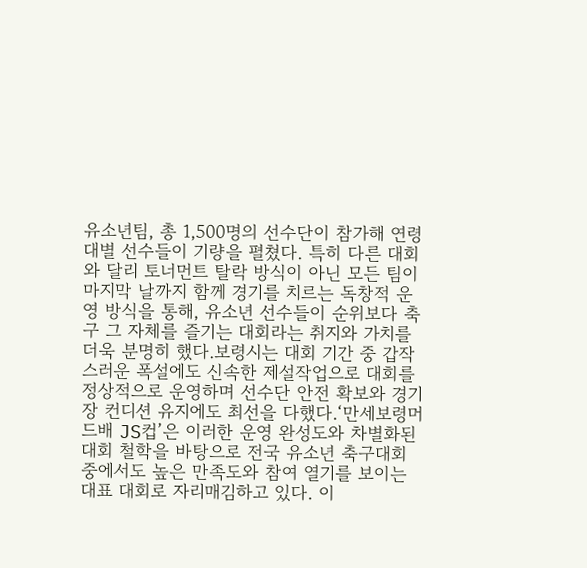유소년팀, 총 1,500명의 선수단이 참가해 연령대별 선수들이 기량을 펼쳤다. 특히 다른 대회와 달리 토너먼트 탈락 방식이 아닌 모든 팀이 마지막 날까지 함께 경기를 치르는 독창적 운영 방식을 통해, 유소년 선수들이 순위보다 축구 그 자체를 즐기는 대회라는 취지와 가치를 더욱 분명히 했다.보령시는 대회 기간 중 갑작스러운 폭설에도 신속한 제설작업으로 대회를 정상적으로 운영하며 선수단 안전 확보와 경기장 컨디션 유지에도 최선을 다했다.‘만세보령머드배 JS컵’은 이러한 운영 완성도와 차별화된 대회 철학을 바탕으로 전국 유소년 축구대회 중에서도 높은 만족도와 참여 열기를 보이는 대표 대회로 자리매김하고 있다. 이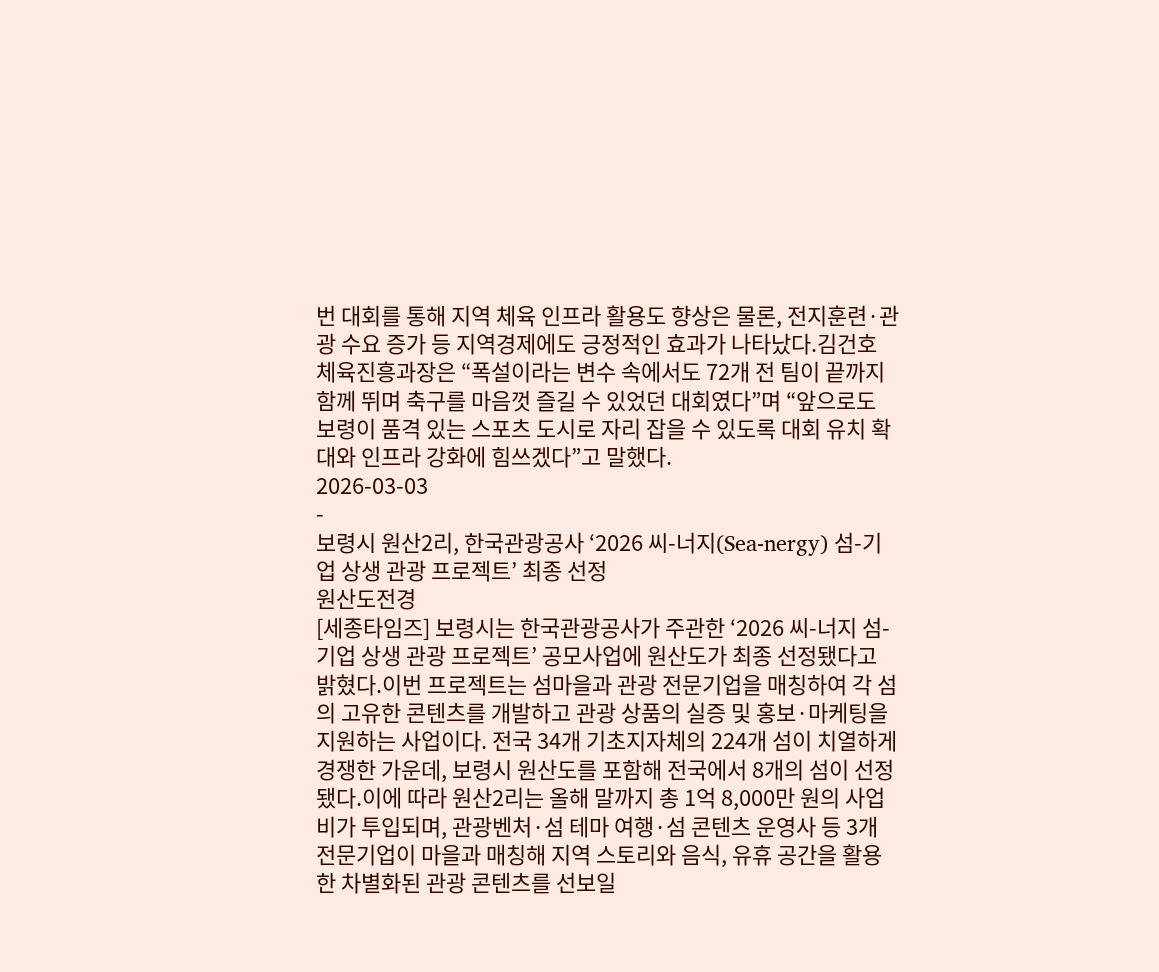번 대회를 통해 지역 체육 인프라 활용도 향상은 물론, 전지훈련·관광 수요 증가 등 지역경제에도 긍정적인 효과가 나타났다.김건호 체육진흥과장은 “폭설이라는 변수 속에서도 72개 전 팀이 끝까지 함께 뛰며 축구를 마음껏 즐길 수 있었던 대회였다”며 “앞으로도 보령이 품격 있는 스포츠 도시로 자리 잡을 수 있도록 대회 유치 확대와 인프라 강화에 힘쓰겠다”고 말했다.
2026-03-03
-
보령시 원산2리, 한국관광공사 ‘2026 씨-너지(Sea-nergy) 섬-기업 상생 관광 프로젝트’ 최종 선정
원산도전경
[세종타임즈] 보령시는 한국관광공사가 주관한 ‘2026 씨-너지 섬-기업 상생 관광 프로젝트’ 공모사업에 원산도가 최종 선정됐다고 밝혔다.이번 프로젝트는 섬마을과 관광 전문기업을 매칭하여 각 섬의 고유한 콘텐츠를 개발하고 관광 상품의 실증 및 홍보·마케팅을 지원하는 사업이다. 전국 34개 기초지자체의 224개 섬이 치열하게 경쟁한 가운데, 보령시 원산도를 포함해 전국에서 8개의 섬이 선정됐다.이에 따라 원산2리는 올해 말까지 총 1억 8,000만 원의 사업비가 투입되며, 관광벤처·섬 테마 여행·섬 콘텐츠 운영사 등 3개 전문기업이 마을과 매칭해 지역 스토리와 음식, 유휴 공간을 활용한 차별화된 관광 콘텐츠를 선보일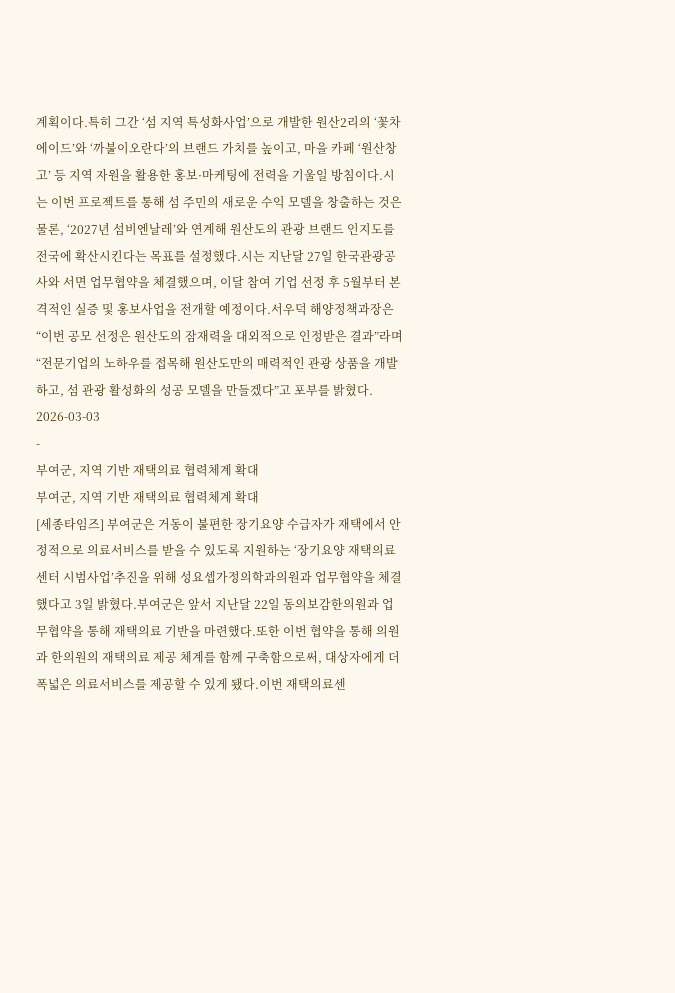계획이다.특히 그간 ‘섬 지역 특성화사업’으로 개발한 원산2리의 ‘꽃차에이드’와 ‘까불이오란다’의 브랜드 가치를 높이고, 마을 카페 ‘원산창고’ 등 지역 자원을 활용한 홍보·마케팅에 전력을 기울일 방침이다.시는 이번 프로젝트를 통해 섬 주민의 새로운 수익 모델을 창출하는 것은 물론, ‘2027년 섬비엔날레’와 연계해 원산도의 관광 브랜드 인지도를 전국에 확산시킨다는 목표를 설정했다.시는 지난달 27일 한국관광공사와 서면 업무협약을 체결했으며, 이달 참여 기업 선정 후 5월부터 본격적인 실증 및 홍보사업을 전개할 예정이다.서우덕 해양정책과장은 “이번 공모 선정은 원산도의 잠재력을 대외적으로 인정받은 결과”라며 “전문기업의 노하우를 접목해 원산도만의 매력적인 관광 상품을 개발하고, 섬 관광 활성화의 성공 모델을 만들겠다”고 포부를 밝혔다.
2026-03-03
-
부여군, 지역 기반 재택의료 협력체계 확대
부여군, 지역 기반 재택의료 협력체계 확대
[세종타임즈] 부여군은 거동이 불편한 장기요양 수급자가 재택에서 안정적으로 의료서비스를 받을 수 있도록 지원하는 ‘장기요양 재택의료센터 시범사업’추진을 위해 성요셉가정의학과의원과 업무협약을 체결했다고 3일 밝혔다.부여군은 앞서 지난달 22일 동의보감한의원과 업무협약을 통해 재택의료 기반을 마련했다.또한 이번 협약을 통해 의원과 한의원의 재택의료 제공 체계를 함께 구축함으로써, 대상자에게 더 폭넓은 의료서비스를 제공할 수 있게 됐다.이번 재택의료센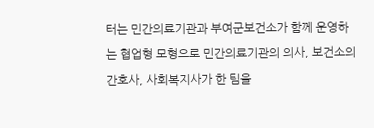터는 민간의료기관과 부여군보건소가 함께 운영하는 협업형 모형으로 민간의료기관의 의사, 보건소의 간호사, 사회복지사가 한 팀을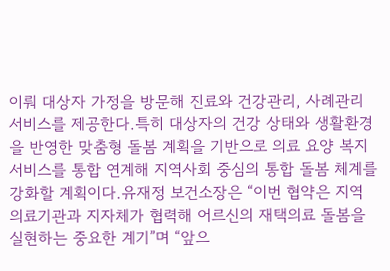이뤄 대상자 가정을 방문해 진료와 건강관리, 사례관리 서비스를 제공한다.특히 대상자의 건강 상태와 생활환경을 반영한 맞춤형 돌봄 계획을 기반으로 의료 요양 복지 서비스를 통합 연계해 지역사회 중심의 통합 돌봄 체계를 강화할 계획이다.유재정 보건소장은 “이번 협약은 지역 의료기관과 지자체가 협력해 어르신의 재택의료 돌봄을 실현하는 중요한 계기”며 “앞으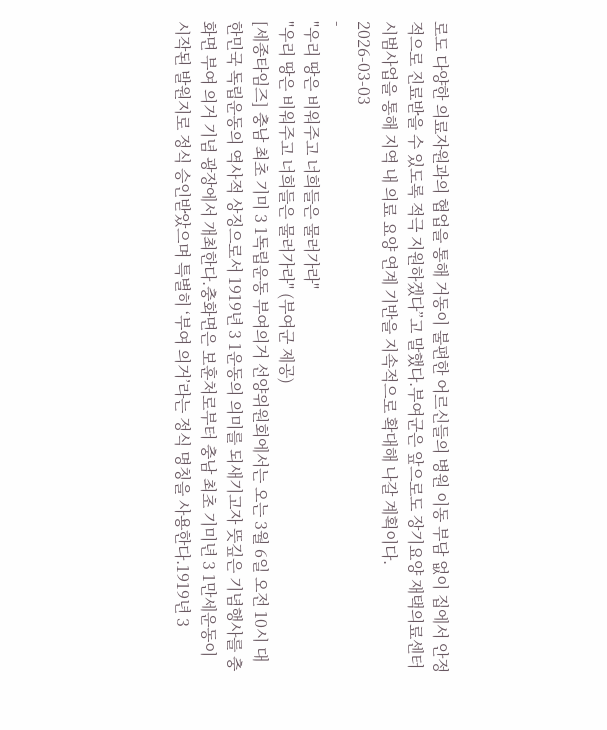로도 다양한 의료자원과의 협업을 통해 거동이 불편한 어르신들의 병원 이동 부담 없이 집에서 안정적으로 진료받을 수 있도록 적극 지원하겠다”고 말했다.부여군은 앞으로도 장기요양 재택의료센터 시범사업을 통해 지역 내 의료 요양 연계 기반을 지속적으로 확대해 나갈 계획이다.
2026-03-03
-
"우리 땅은 비워주고 너희들은 물러가라"
"우리 땅은 비워주고 너희들은 물러가라" (부여군 제공)
[세종타임즈] 충남 최초 기미 3 1독립운동 부여의거 선양위원회에서는 오는 3월 6일 오전 10시 대한민국 독립운동의 역사적 상징으로서 1919년 3 1운동의 의미를 되새기고자 뜻깊은 기념행사를 충화면 부여 의거 기념 광장에서 개최한다.충화면은 보훈처로부터 충남 최초 기미년 3 1만세운동이 시작된 발원지로 정식 승인받았으며 특별히 ‘부여 의거’라는 정식 명칭을 사용한다.1919년 3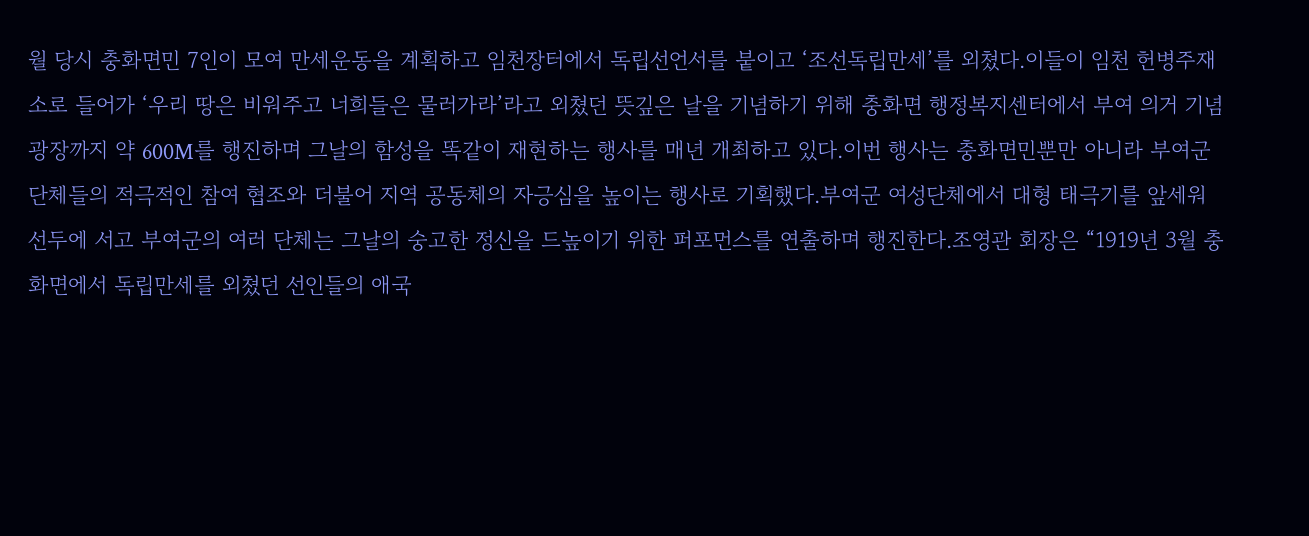월 당시 충화면민 7인이 모여 만세운동을 계획하고 임천장터에서 독립선언서를 붙이고 ‘조선독립만세’를 외쳤다.이들이 임천 헌병주재소로 들어가 ‘우리 땅은 비워주고 너희들은 물러가라’라고 외쳤던 뜻깊은 날을 기념하기 위해 충화면 행정복지센터에서 부여 의거 기념 광장까지 약 600M를 행진하며 그날의 함성을 똑같이 재현하는 행사를 매년 개최하고 있다.이번 행사는 충화면민뿐만 아니라 부여군 단체들의 적극적인 참여 협조와 더불어 지역 공동체의 자긍심을 높이는 행사로 기획했다.부여군 여성단체에서 대형 태극기를 앞세워 선두에 서고 부여군의 여러 단체는 그날의 숭고한 정신을 드높이기 위한 퍼포먼스를 연출하며 행진한다.조영관 회장은 “1919년 3월 충화면에서 독립만세를 외쳤던 선인들의 애국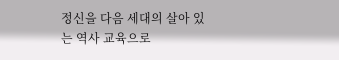정신을 다음 세대의 살아 있는 역사 교육으로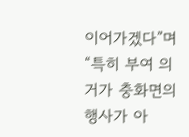이어가겠다”며 “특히 부여 의거가 충화면의 행사가 아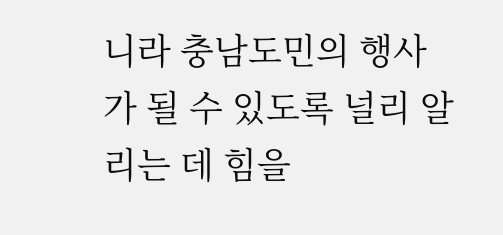니라 충남도민의 행사가 될 수 있도록 널리 알리는 데 힘을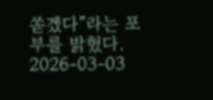쏟겠다”라는 포부를 밝혔다.
2026-03-03